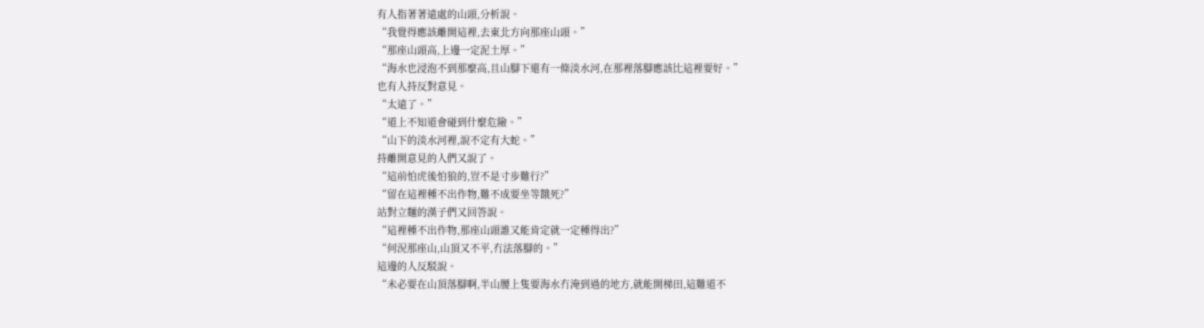有人指著著遠處的山頭,分析說。
“我覺得應該離開這裡,去東北方向那座山頭。”
“那座山頭高,上邊一定泥土厚。”
“海水也浸泡不到那麼高,且山腳下還有一條淡水河,在那裡落腳應該比這裡要好。”
也有人持反對意見。
“太遠了。”
“道上不知道會碰到什麼危險。”
“山下的淡水河裡,說不定有大蛇。”
持離開意見的人們又說了。
“這前怕虎後怕狼的,豈不是寸步難行?”
“留在這裡種不出作物,難不成要坐等餓死?”
站對立麵的漢子們又回答說。
“這裡種不出作物,那座山頭誰又能肯定就一定種得出?”
“何況那座山,山頂又不平,冇法落腳的。”
這邊的人反駁說。
“未必要在山頂落腳啊,半山腰上隻要海水冇淹到過的地方,就能開梯田,這難道不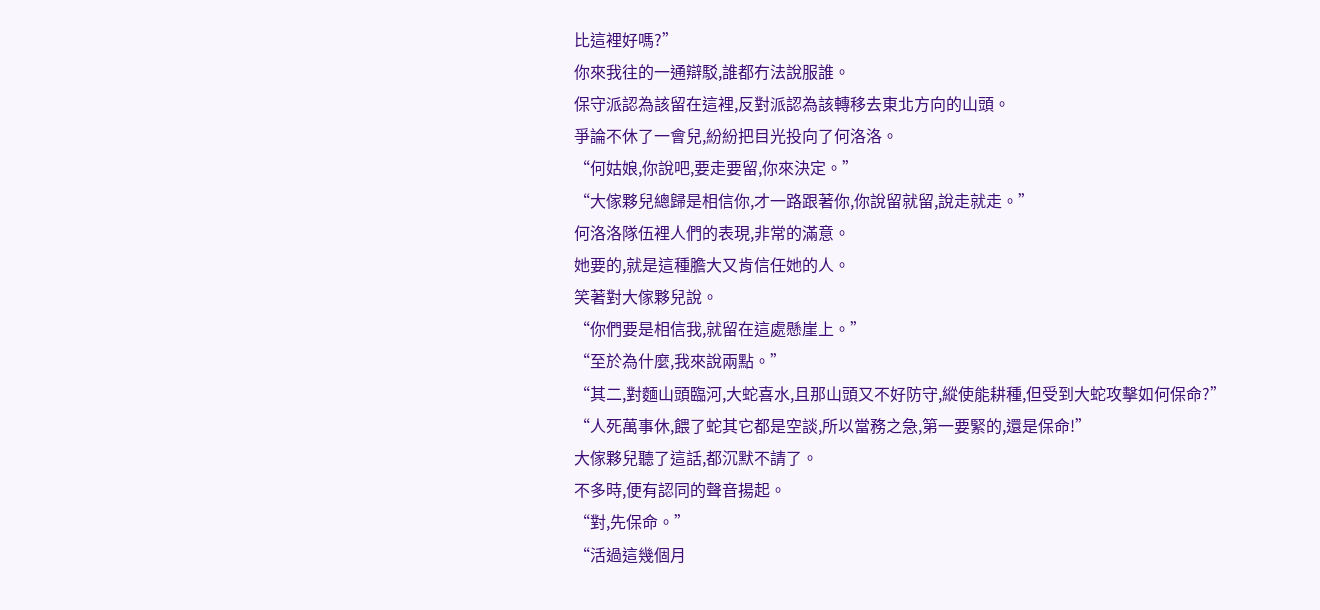比這裡好嗎?”
你來我往的一通辯駁,誰都冇法說服誰。
保守派認為該留在這裡,反對派認為該轉移去東北方向的山頭。
爭論不休了一會兒,紛紛把目光投向了何洛洛。
“何姑娘,你說吧,要走要留,你來決定。”
“大傢夥兒總歸是相信你,才一路跟著你,你說留就留,說走就走。”
何洛洛隊伍裡人們的表現,非常的滿意。
她要的,就是這種膽大又肯信任她的人。
笑著對大傢夥兒說。
“你們要是相信我,就留在這處懸崖上。”
“至於為什麼,我來說兩點。”
“其二,對麵山頭臨河,大蛇喜水,且那山頭又不好防守,縱使能耕種,但受到大蛇攻擊如何保命?”
“人死萬事休,餵了蛇其它都是空談,所以當務之急,第一要緊的,還是保命!”
大傢夥兒聽了這話,都沉默不請了。
不多時,便有認同的聲音揚起。
“對,先保命。”
“活過這幾個月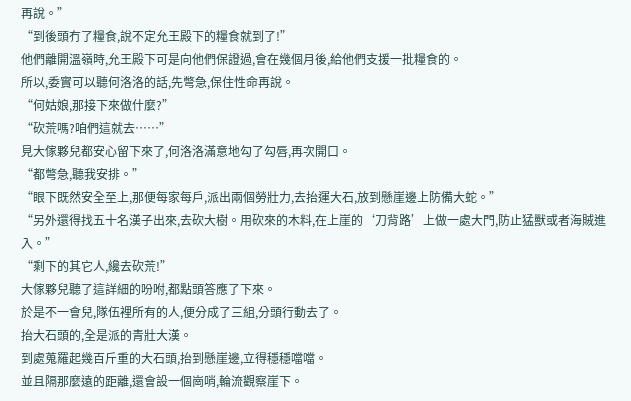再說。”
“到後頭冇了糧食,說不定允王殿下的糧食就到了!”
他們離開溫嶺時,允王殿下可是向他們保證過,會在幾個月後,給他們支援一批糧食的。
所以,委實可以聽何洛洛的話,先彆急,保住性命再說。
“何姑娘,那接下來做什麼?”
“砍荒嗎?咱們這就去……”
見大傢夥兒都安心留下來了,何洛洛滿意地勾了勾唇,再次開口。
“都彆急,聽我安排。”
“眼下既然安全至上,那便每家每戶,派出兩個勞壯力,去抬運大石,放到懸崖邊上防備大蛇。”
“另外還得找五十名漢子出來,去砍大樹。用砍來的木料,在上崖的‘刀背路’上做一處大門,防止猛獸或者海賊進入。”
“剩下的其它人,纔去砍荒!”
大傢夥兒聽了這詳細的吩咐,都點頭答應了下來。
於是不一會兒,隊伍裡所有的人,便分成了三組,分頭行動去了。
抬大石頭的,全是派的青壯大漢。
到處蒐羅起幾百斤重的大石頭,抬到懸崖邊,立得穩穩噹噹。
並且隔那麼遠的距離,還會設一個崗哨,輪流觀察崖下。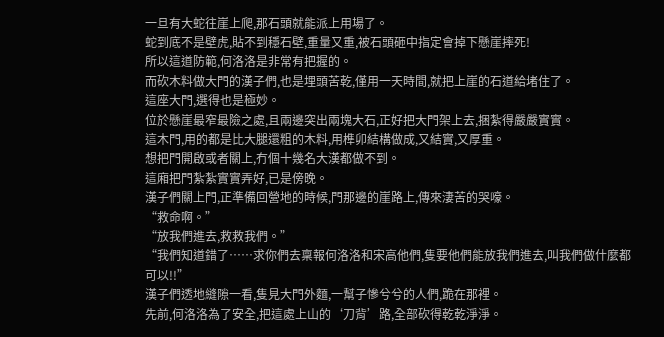一旦有大蛇往崖上爬,那石頭就能派上用場了。
蛇到底不是壁虎,貼不到穩石壁,重量又重,被石頭砸中指定會掉下懸崖摔死!
所以這道防範,何洛洛是非常有把握的。
而砍木料做大門的漢子們,也是埋頭苦乾,僅用一天時間,就把上崖的石道給堵住了。
這座大門,選得也是極妙。
位於懸崖最窄最險之處,且兩邊突出兩塊大石,正好把大門架上去,捆紮得嚴嚴實實。
這木門,用的都是比大腿還粗的木料,用榫卯結構做成,又結實,又厚重。
想把門開啟或者關上,冇個十幾名大漢都做不到。
這廂把門紮紮實實弄好,已是傍晚。
漢子們關上門,正準備回營地的時候,門那邊的崖路上,傳來淒苦的哭嚎。
“救命啊。”
“放我們進去,救救我們。”
“我們知道錯了……求你們去稟報何洛洛和宋高他們,隻要他們能放我們進去,叫我們做什麼都可以!!”
漢子們透地縫隙一看,隻見大門外麵,一幫子慘兮兮的人們,跪在那裡。
先前,何洛洛為了安全,把這處上山的‘刀背’路,全部砍得乾乾淨淨。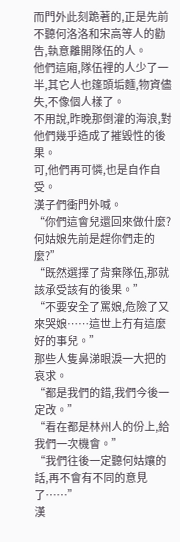而門外此刻跪著的,正是先前不聽何洛洛和宋高等人的勸告,執意離開隊伍的人。
他們這廂,隊伍裡的人少了一半,其它人也篷頭垢麵,物資儘失,不像個人樣了。
不用說,昨晚那倒灌的海浪,對他們幾乎造成了摧毀性的後果。
可,他們再可憐,也是自作自受。
漢子們衝門外喊。
“你們這會兒還回來做什麼?何姑娘先前是趕你們走的麼?”
“既然選擇了背棄隊伍,那就該承受該有的後果。”
“不要安全了罵娘,危險了又來哭娘……這世上冇有這麼好的事兒。”
那些人隻鼻涕眼淚一大把的哀求。
“都是我們的錯,我們今後一定改。”
“看在都是林州人的份上,給我們一次機會。”
“我們往後一定聽何姑孃的話,再不會有不同的意見了……”
漢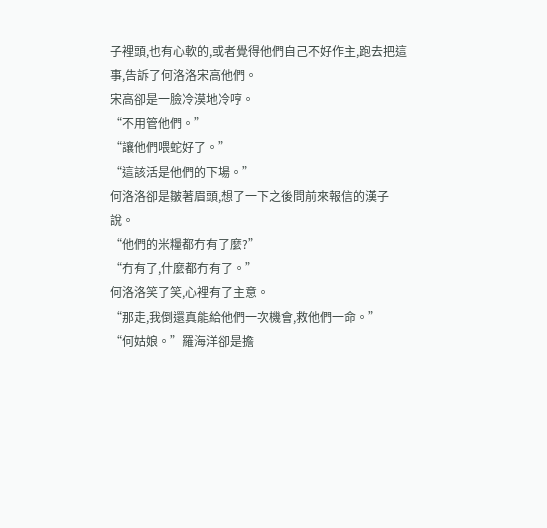子裡頭,也有心軟的,或者覺得他們自己不好作主,跑去把這事,告訴了何洛洛宋高他們。
宋高卻是一臉冷漠地冷哼。
“不用管他們。”
“讓他們喂蛇好了。”
“這該活是他們的下場。”
何洛洛卻是皺著眉頭,想了一下之後問前來報信的漢子說。
“他們的米糧都冇有了麼?”
“冇有了,什麼都冇有了。”
何洛洛笑了笑,心裡有了主意。
“那走,我倒還真能給他們一次機會,救他們一命。”
“何姑娘。”羅海洋卻是擔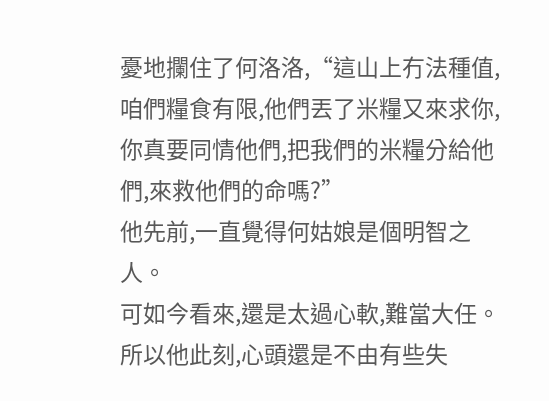憂地攔住了何洛洛,“這山上冇法種值,咱們糧食有限,他們丟了米糧又來求你,你真要同情他們,把我們的米糧分給他們,來救他們的命嗎?”
他先前,一直覺得何姑娘是個明智之人。
可如今看來,還是太過心軟,難當大任。
所以他此刻,心頭還是不由有些失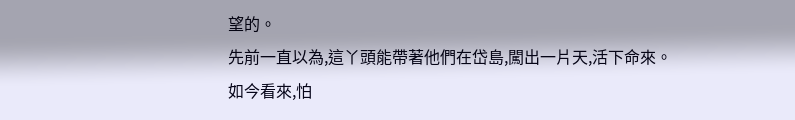望的。
先前一直以為,這丫頭能帶著他們在岱島,闖出一片天,活下命來。
如今看來,怕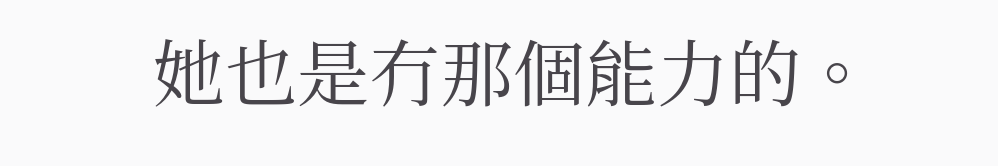她也是冇那個能力的。